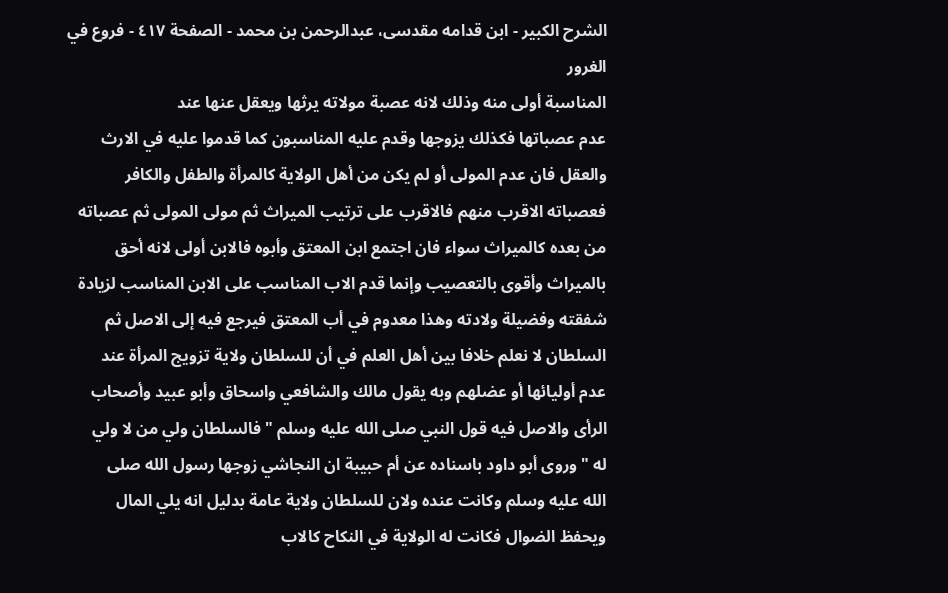الشرح الکبير - ابن قدامه مقدسی، عبدالرحمن بن محمد - الصفحة ٤١٧ - فروع في الغرور
المناسبة أولى منه وذلك لانه عصبة مولاته يرثها ويعقل عنها عند
عدم عصباتها فكذلك يزوجها وقدم عليه المناسبون كما قدموا عليه في الارث
والعقل فان عدم المولى أو لم يكن من أهل الولاية كالمرأة والطفل والكافر
فعصباته الاقرب منهم فالاقرب على ترتيب الميراث ثم مولى المولى ثم عصباته
من بعده كالميراث سواء فان اجتمع ابن المعتق وأبوه فالابن أولى لانه أحق
بالميراث وأقوى بالتعصيب وإنما قدم الاب المناسب على الابن المناسب لزيادة
شفقته وفضيلة ولادته وهذا معدوم في أب المعتق فيرجع فيه إلى الاصل ثم
السلطان لا نعلم خلافا بين أهل العلم في أن للسلطان ولاية تزويج المرأة عند
عدم أوليائها أو عضلهم وبه يقول مالك والشافعي واسحاق وأبو عبيد وأصحاب
الرأى والاصل فيه قول النبي صلى الله عليه وسلم " فالسلطان ولي من لا ولي
له " وروى أبو داود باسناده عن أم حبيبة ان النجاشي زوجها رسول الله صلى
الله عليه وسلم وكانت عنده ولان للسلطان ولاية عامة بدليل انه يلي المال
ويحفظ الضوال فكانت له الولاية في النكاح كالاب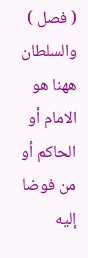( فصل ) والسلطان ههنا هو الامام أو الحاكم أو من فوضا إليه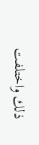ذلك واختلفت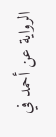الرواية عن أحمد في